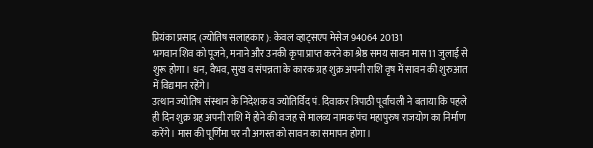प्रियंका प्रसाद (ज्योतिष सलाहकार): केवल व्हाट्सएप मेसेज 94064 20131
भगवान शिव को पूजने, मनाने और उनकी कृपा प्राप्त करने का श्रेष्ठ समय सावन मास 11 जुलाई से शुरू होगा। धन, वैभव, सुख व संपन्नता के कारक ग्रह शुक्र अपनी राशि वृष में सावन की शुरुआत में विद्यमान रहेंगे।
उत्थान ज्योतिष संस्थान के निदेशक व ज्योतिर्विद पं. दिवाकर त्रिपाठी पूर्वांचली ने बताया कि पहले ही दिन शुक्र ग्रह अपनी राशि में होने की वजह से मालव्य नामक पंच महापुरुष राजयोग का निर्माण करेंगे। मास की पूर्णिमा पर नौ अगस्त को सावन का समापन होगा।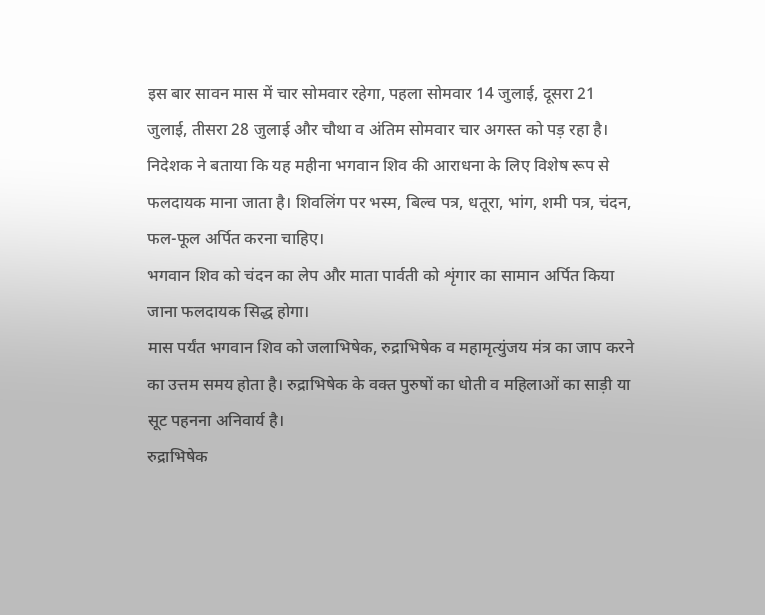इस बार सावन मास में चार सोमवार रहेगा, पहला सोमवार 14 जुलाई, दूसरा 21 जुलाई, तीसरा 28 जुलाई और चौथा व अंतिम सोमवार चार अगस्त को पड़ रहा है।
निदेशक ने बताया कि यह महीना भगवान शिव की आराधना के लिए विशेष रूप से फलदायक माना जाता है। शिवलिंग पर भस्म, बिल्व पत्र, धतूरा, भांग, शमी पत्र, चंदन, फल-फूल अर्पित करना चाहिए।
भगवान शिव को चंदन का लेप और माता पार्वती को शृंगार का सामान अर्पित किया जाना फलदायक सिद्ध होगा।
मास पर्यंत भगवान शिव को जलाभिषेक, रुद्राभिषेक व महामृत्युंजय मंत्र का जाप करने का उत्तम समय होता है। रुद्राभिषेक के वक्त पुरुषों का धोती व महिलाओं का साड़ी या सूट पहनना अनिवार्य है।
रुद्राभिषेक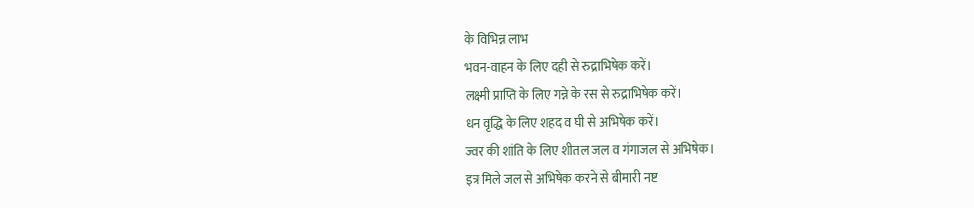के विभिन्न लाभ
भवन-वाहन के लिए दही से रुद्राभिषेक करें।
लक्ष्मी प्राप्ति के लिए गन्ने के रस से रुद्राभिषेक करें।
धन वृद्धि के लिए शहद व घी से अभिषेक करें।
ज्वर की शांति के लिए शीतल जल व गंगाजल से अभिषेक।
इत्र मिले जल से अभिषेक करने से बीमारी नष्ट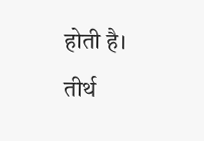होती है।
तीर्थ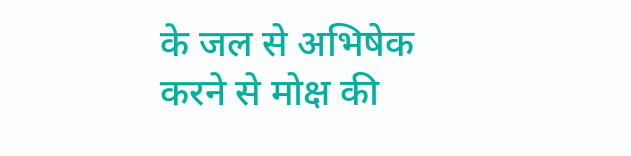के जल से अभिषेक करने से मोक्ष की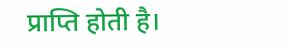प्राप्ति होती है।